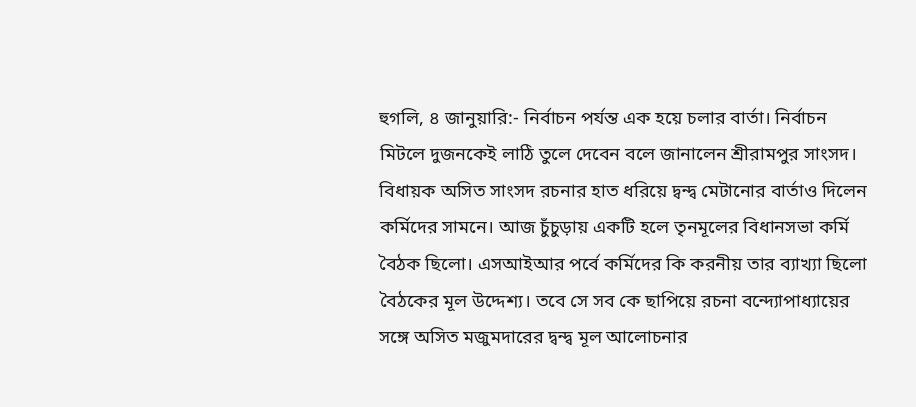হুগলি, ৪ জানুয়ারি:- নির্বাচন পর্যন্ত এক হয়ে চলার বার্তা। নির্বাচন মিটলে দুজনকেই লাঠি তুলে দেবেন বলে জানালেন শ্রীরামপুর সাংসদ। বিধায়ক অসিত সাংসদ রচনার হাত ধরিয়ে দ্বন্দ্ব মেটানোর বার্তাও দিলেন কর্মিদের সামনে। আজ চুঁচুড়ায় একটি হলে তৃনমূলের বিধানসভা কর্মি বৈঠক ছিলো। এসআইআর পর্বে কর্মিদের কি করনীয় তার ব্যাখ্যা ছিলো বৈঠকের মূল উদ্দেশ্য। তবে সে সব কে ছাপিয়ে রচনা বন্দ্যোপাধ্যায়ের সঙ্গে অসিত মজুমদারের দ্বন্দ্ব মূল আলোচনার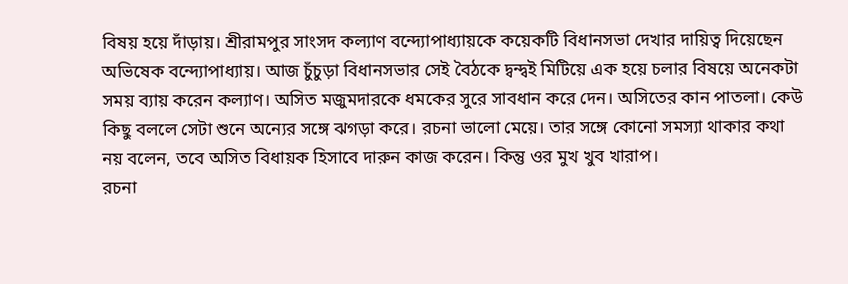বিষয় হয়ে দাঁড়ায়। শ্রীরামপুর সাংসদ কল্যাণ বন্দ্যোপাধ্যায়কে কয়েকটি বিধানসভা দেখার দায়িত্ব দিয়েছেন অভিষেক বন্দ্যোপাধ্যায়। আজ চুঁচুড়া বিধানসভার সেই বৈঠকে দ্বন্দ্বই মিটিয়ে এক হয়ে চলার বিষয়ে অনেকটা সময় ব্যায় করেন কল্যাণ। অসিত মজুমদারকে ধমকের সুরে সাবধান করে দেন। অসিতের কান পাতলা। কেউ কিছু বললে সেটা শুনে অন্যের সঙ্গে ঝগড়া করে। রচনা ভালো মেয়ে। তার সঙ্গে কোনো সমস্যা থাকার কথা নয় বলেন, তবে অসিত বিধায়ক হিসাবে দারুন কাজ করেন। কিন্তু ওর মুখ খুব খারাপ।
রচনা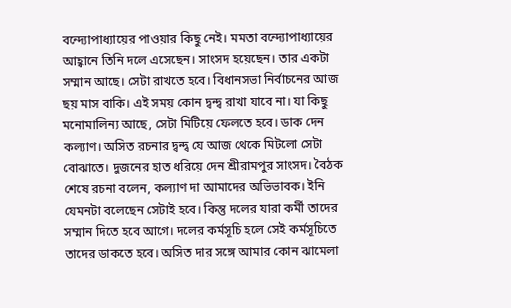বন্দ্যোপাধ্যায়ের পাওয়ার কিছু নেই। মমতা বন্দ্যোপাধ্যায়ের আহ্বানে তিনি দলে এসেছেন। সাংসদ হয়েছেন। তার একটা সম্মান আছে। সেটা রাখতে হবে। বিধানসভা নির্বাচনের আজ ছয় মাস বাকি। এই সময় কোন দ্বন্দ্ব রাখা যাবে না। যা কিছু মনোমালিন্য আছে, সেটা মিটিয়ে ফেলতে হবে। ডাক দেন কল্যাণ। অসিত রচনার দ্বন্দ্ব যে আজ থেকে মিটলো সেটা বোঝাতে। দুজনের হাত ধরিয়ে দেন শ্রীরামপুর সাংসদ। বৈঠক শেষে রচনা বলেন, কল্যাণ দা আমাদের অভিভাবক। ইনি যেমনটা বলেছেন সেটাই হবে। কিন্তু দলের যারা কর্মী তাদের সম্মান দিতে হবে আগে। দলের কর্মসূচি হলে সেই কর্মসূচিতে তাদের ডাকতে হবে। অসিত দার সঙ্গে আমার কোন ঝামেলা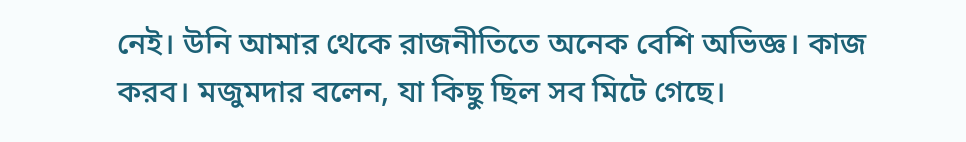নেই। উনি আমার থেকে রাজনীতিতে অনেক বেশি অভিজ্ঞ। কাজ করব। মজুমদার বলেন, যা কিছু ছিল সব মিটে গেছে।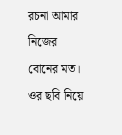রচনা আমার নিজের বোনের মত। ওর ছবি নিয়ে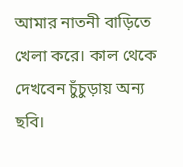আমার নাতনী বাড়িতে খেলা করে। কাল থেকে দেখবেন চুঁচুড়ায় অন্য ছবি।